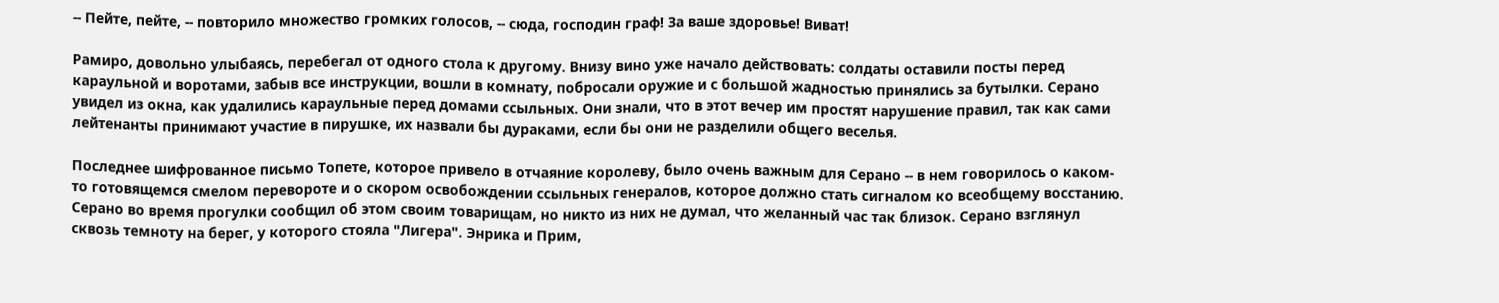-- Пейте, пейте, -- повторило множество громких голосов, -- сюда, господин граф! За ваше здоровье! Виват!

Рамиро, довольно улыбаясь, перебегал от одного стола к другому. Внизу вино уже начало действовать: солдаты оставили посты перед караульной и воротами, забыв все инструкции, вошли в комнату, побросали оружие и с большой жадностью принялись за бутылки. Серано увидел из окна, как удалились караульные перед домами ссыльных. Они знали, что в этот вечер им простят нарушение правил, так как сами лейтенанты принимают участие в пирушке, их назвали бы дураками, если бы они не разделили общего веселья.

Последнее шифрованное письмо Топете, которое привело в отчаяние королеву, было очень важным для Серано -- в нем говорилось о каком-то готовящемся смелом перевороте и о скором освобождении ссыльных генералов, которое должно стать сигналом ко всеобщему восстанию. Серано во время прогулки сообщил об этом своим товарищам, но никто из них не думал, что желанный час так близок. Серано взглянул сквозь темноту на берег, у которого стояла "Лигера". Энрика и Прим,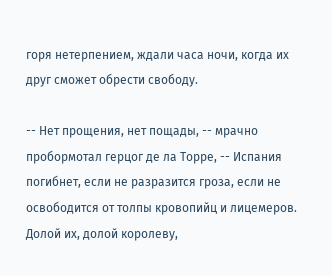горя нетерпением, ждали часа ночи, когда их друг сможет обрести свободу.

-- Нет прощения, нет пощады, -- мрачно пробормотал герцог де ла Торре, -- Испания погибнет, если не разразится гроза, если не освободится от толпы кровопийц и лицемеров. Долой их, долой королеву,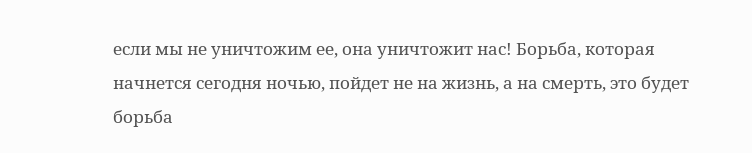если мы не уничтожим ее, она уничтожит нас! Борьба, которая начнется сегодня ночью, пойдет не на жизнь, а на смерть, это будет борьба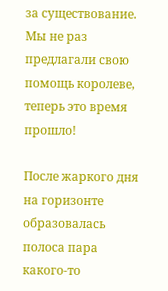за существование. Мы не раз предлагали свою помощь королеве, теперь это время прошло!

После жаркого дня на горизонте образовалась полоса пара какого-то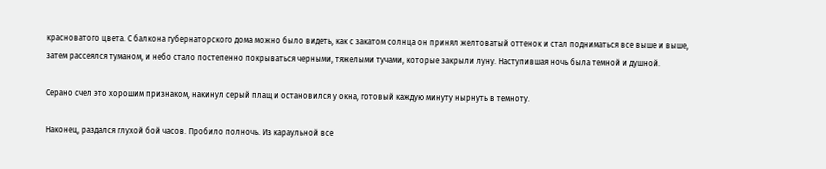красноватого цвета. С балкона губернаторского дома можно было видеть, как с закатом солнца он принял желтоватый оттенок и стал подниматься все выше и выше, затем рассеялся туманом, и небо стало постепенно покрываться черными, тяжелыми тучами, которые закрыли луну. Наступившая ночь была темной и душной.

Серано счел это хорошим признаком, накинул серый плащ и остановился у окна, готовый каждую минуту нырнуть в темноту.

Наконец, раздался глухой бой часов. Пробило полночь. Из караульной все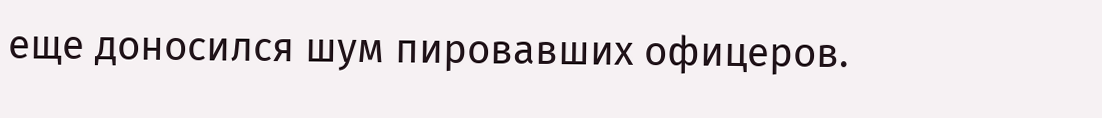еще доносился шум пировавших офицеров.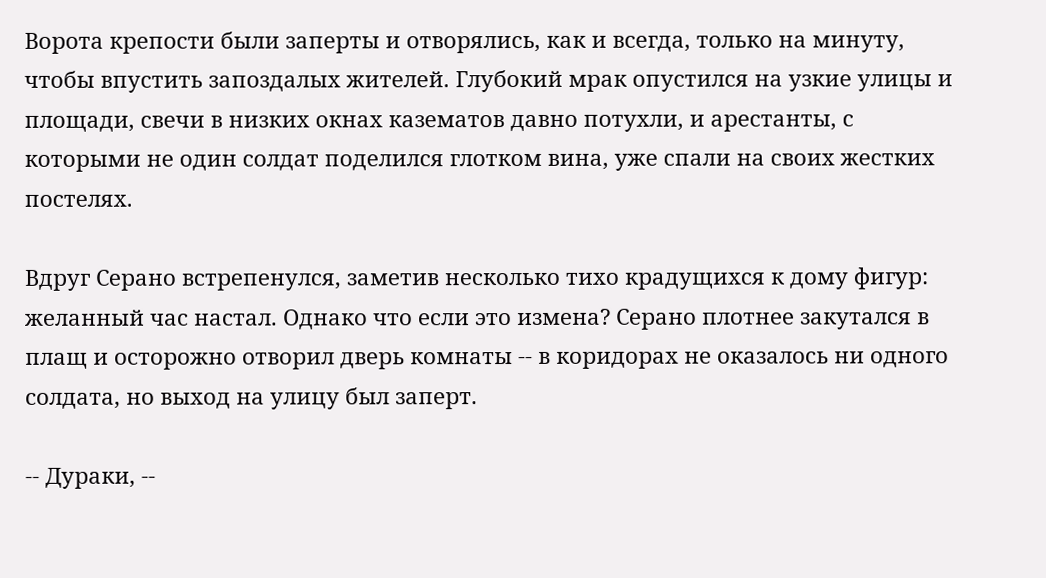Ворота крепости были заперты и отворялись, как и всегда, только на минуту, чтобы впустить запоздалых жителей. Глубокий мрак опустился на узкие улицы и площади, свечи в низких окнах казематов давно потухли, и арестанты, с которыми не один солдат поделился глотком вина, уже спали на своих жестких постелях.

Вдруг Серано встрепенулся, заметив несколько тихо крадущихся к дому фигур: желанный час настал. Однако что если это измена? Серано плотнее закутался в плащ и осторожно отворил дверь комнаты -- в коридорах не оказалось ни одного солдата, но выход на улицу был заперт.

-- Дураки, --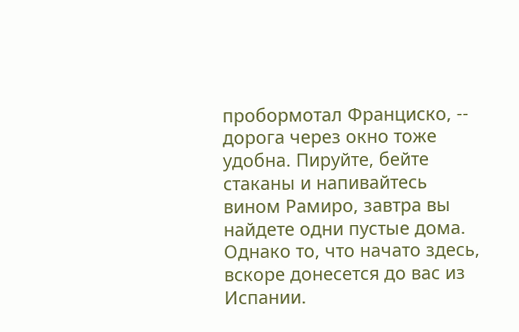пробормотал Франциско, -- дорога через окно тоже удобна. Пируйте, бейте стаканы и напивайтесь вином Рамиро, завтра вы найдете одни пустые дома. Однако то, что начато здесь, вскоре донесется до вас из Испании.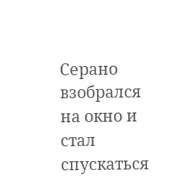Серано взобрался на окно и стал спускаться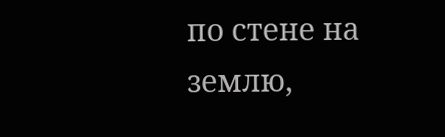по стене на землю,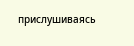прислушиваясь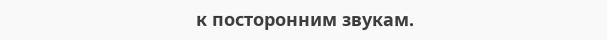к посторонним звукам.